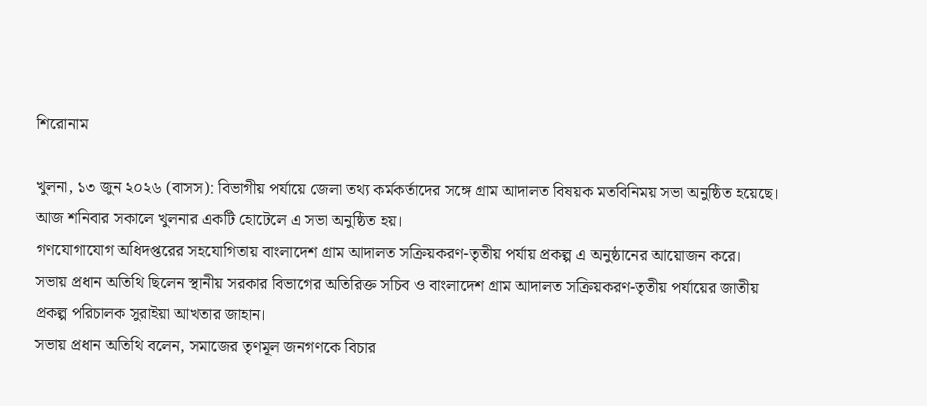শিরোনাম

খুলনা, ১৩ জুন ২০২৬ (বাসস): বিভাগীয় পর্যায়ে জেলা তথ্য কর্মকর্তাদের সঙ্গে গ্রাম আদালত বিষয়ক মতবিনিময় সভা অনুষ্ঠিত হয়েছে। আজ শনিবার সকালে খুলনার একটি হোটেলে এ সভা অনুষ্ঠিত হয়।
গণযোগাযোগ অধিদপ্তরের সহযোগিতায় বাংলাদেশ গ্রাম আদালত সক্রিয়করণ-তৃতীয় পর্যায় প্রকল্প এ অনুষ্ঠানের আয়োজন করে।
সভায় প্রধান অতিথি ছিলেন স্থানীয় সরকার বিভাগের অতিরিক্ত সচিব ও বাংলাদেশ গ্রাম আদালত সক্রিয়করণ-তৃতীয় পর্যায়ের জাতীয় প্রকল্প পরিচালক সুরাইয়া আখতার জাহান।
সভায় প্রধান অতিথি বলেন, সমাজের তৃণমূল জনগণকে বিচার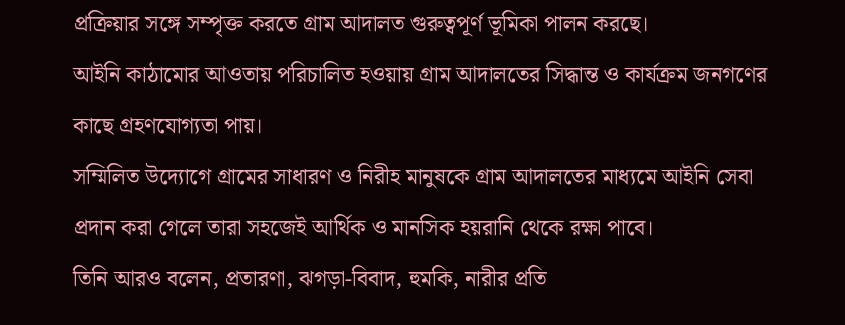প্রক্রিয়ার সঙ্গে সম্পৃক্ত করতে গ্রাম আদালত গুরুত্বপূর্ণ ভূমিকা পালন করছে।
আইনি কাঠামোর আওতায় পরিচালিত হওয়ায় গ্রাম আদালতের সিদ্ধান্ত ও কার্যক্রম জনগণের কাছে গ্রহণযোগ্যতা পায়।
সম্মিলিত উদ্যোগে গ্রামের সাধারণ ও নিরীহ মানুষকে গ্রাম আদালতের মাধ্যমে আইনি সেবা প্রদান করা গেলে তারা সহজেই আর্থিক ও মানসিক হয়রানি থেকে রক্ষা পাবে।
তিনি আরও বলেন, প্রতারণা, ঝগড়া-বিবাদ, হুমকি, নারীর প্রতি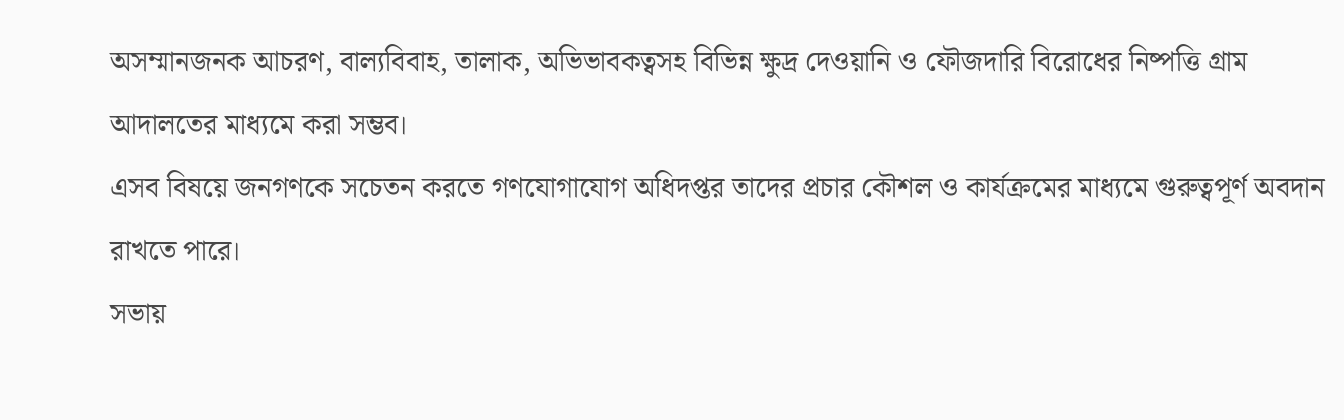অসম্মানজনক আচরণ, বাল্যবিবাহ, তালাক, অভিভাবকত্বসহ বিভিন্ন ক্ষুদ্র দেওয়ানি ও ফৌজদারি বিরোধের নিষ্পত্তি গ্রাম আদালতের মাধ্যমে করা সম্ভব।
এসব বিষয়ে জনগণকে সচেতন করতে গণযোগাযোগ অধিদপ্তর তাদের প্রচার কৌশল ও কার্যক্রমের মাধ্যমে গুরুত্বপূর্ণ অবদান রাখতে পারে।
সভায়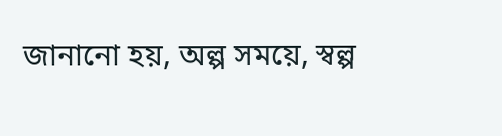জানানো হয়, অল্প সময়ে, স্বল্প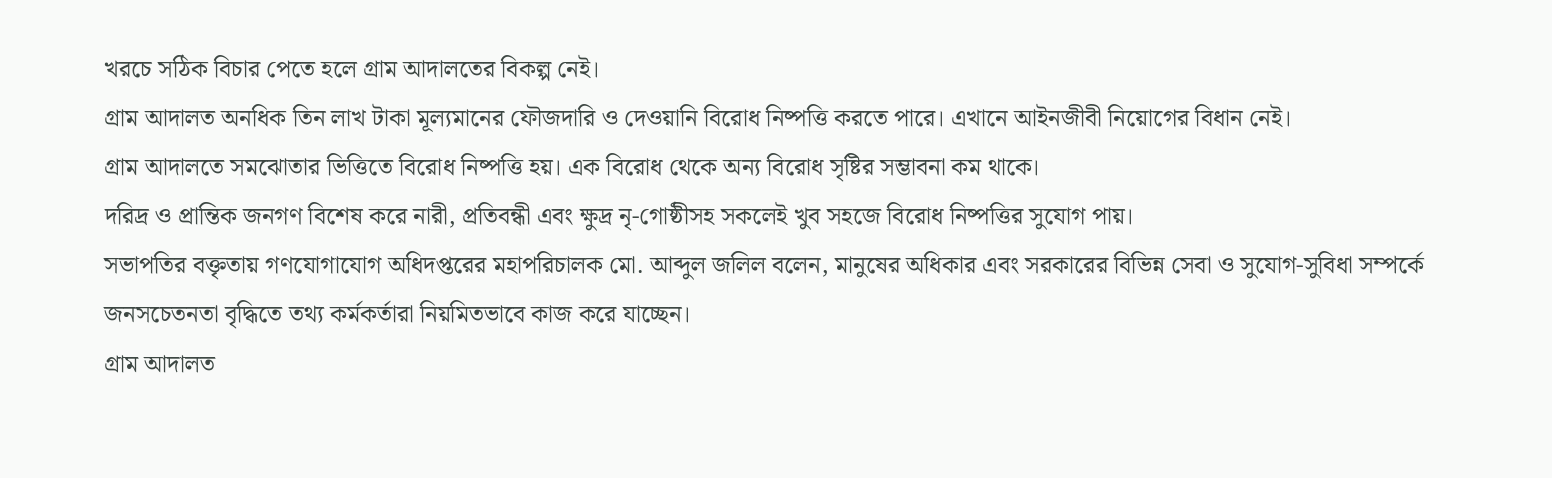খরচে সঠিক বিচার পেতে হলে গ্রাম আদালতের বিকল্প নেই।
গ্রাম আদালত অনধিক তিন লাখ টাকা মূল্যমানের ফৌজদারি ও দেওয়ানি বিরোধ নিষ্পত্তি করতে পারে। এখানে আইনজীবী নিয়োগের বিধান নেই।
গ্রাম আদালতে সমঝোতার ভিত্তিতে বিরোধ নিষ্পত্তি হয়। এক বিরোধ থেকে অন্য বিরোধ সৃষ্টির সম্ভাবনা কম থাকে।
দরিদ্র ও প্রান্তিক জনগণ বিশেষ করে নারী, প্রতিবন্ধী এবং ক্ষুদ্র নৃ-গোষ্ঠীসহ সকলেই খুব সহজে বিরোধ নিষ্পত্তির সুযোগ পায়।
সভাপতির বক্তৃতায় গণযোগাযোগ অধিদপ্তরের মহাপরিচালক মো. আব্দুল জলিল বলেন, মানুষের অধিকার এবং সরকারের বিভিন্ন সেবা ও সুযোগ-সুবিধা সম্পর্কে জনসচেতনতা বৃদ্ধিতে তথ্য কর্মকর্তারা নিয়মিতভাবে কাজ করে যাচ্ছেন।
গ্রাম আদালত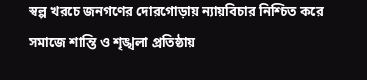স্বল্প খরচে জনগণের দোরগোড়ায় ন্যায়বিচার নিশ্চিত করে সমাজে শান্তি ও শৃঙ্খলা প্রতিষ্ঠায়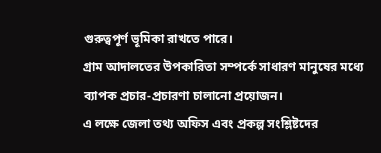গুরুত্বপূর্ণ ভূমিকা রাখতে পারে।
গ্রাম আদালতের উপকারিতা সম্পর্কে সাধারণ মানুষের মধ্যে ব্যাপক প্রচার-প্রচারণা চালানো প্রয়োজন।
এ লক্ষে জেলা তথ্য অফিস এবং প্রকল্প সংশ্লিষ্টদের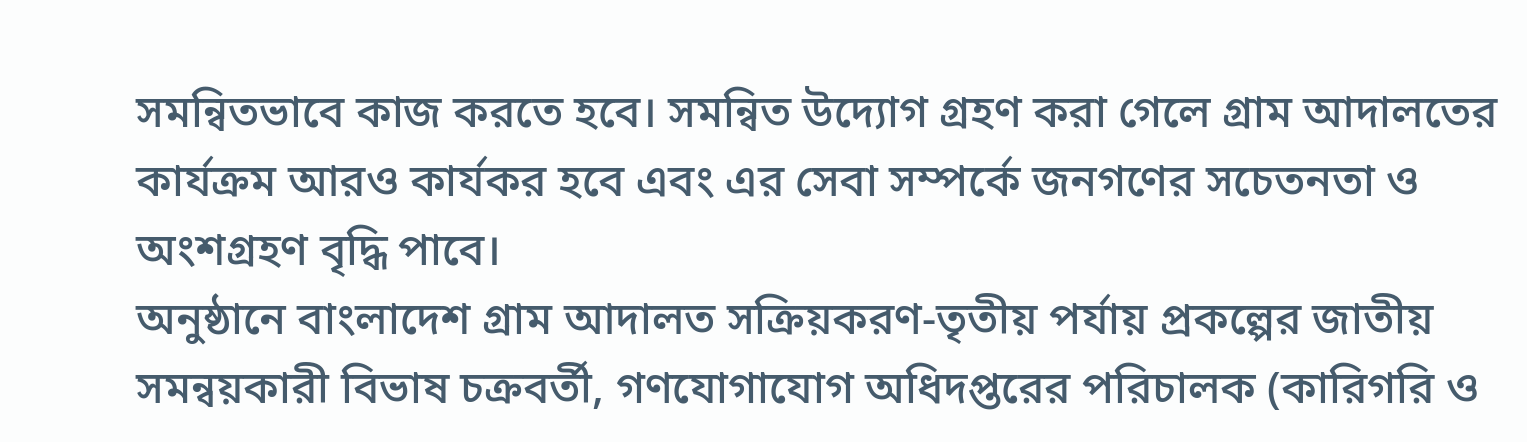সমন্বিতভাবে কাজ করতে হবে। সমন্বিত উদ্যোগ গ্রহণ করা গেলে গ্রাম আদালতের কার্যক্রম আরও কার্যকর হবে এবং এর সেবা সম্পর্কে জনগণের সচেতনতা ও অংশগ্রহণ বৃদ্ধি পাবে।
অনুষ্ঠানে বাংলাদেশ গ্রাম আদালত সক্রিয়করণ-তৃতীয় পর্যায় প্রকল্পের জাতীয় সমন্বয়কারী বিভাষ চক্রবর্তী, গণযোগাযোগ অধিদপ্তরের পরিচালক (কারিগরি ও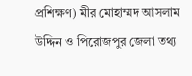প্রশিক্ষণ) মীর মোহাম্মদ আসলাম উদ্দিন ও পিরোজপুর জেলা তথ্য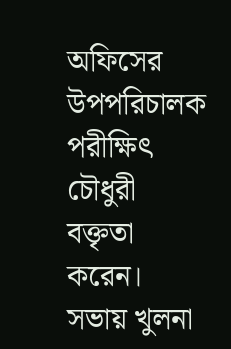অফিসের উপপরিচালক পরীক্ষিৎ চৌধুরী বক্তৃতা করেন।
সভায় খুলনা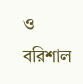ও বরিশাল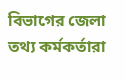বিভাগের জেলা তথ্য কর্মকর্তারা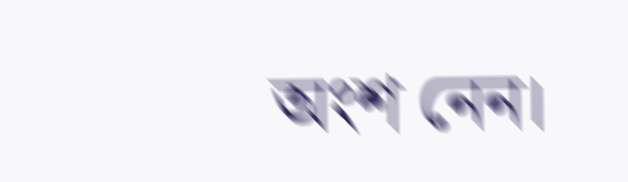অংশ নেন।